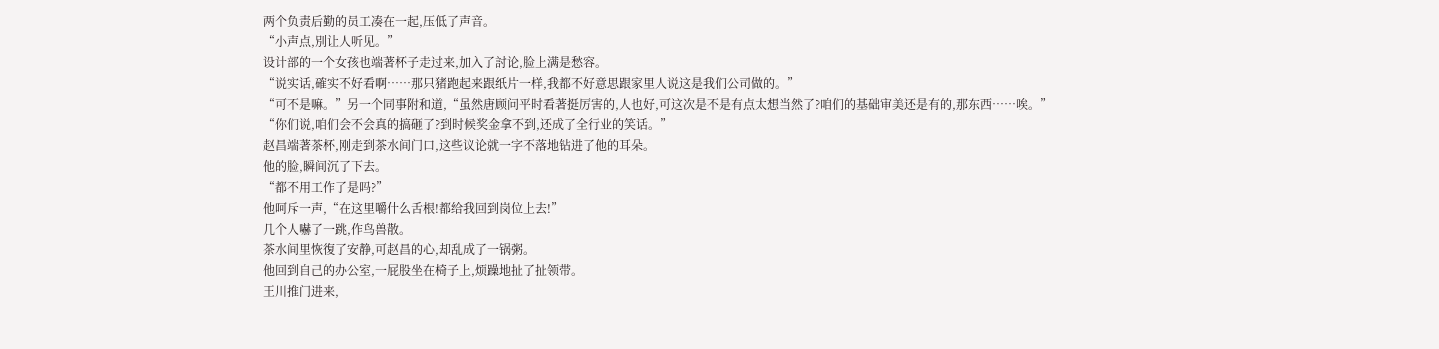两个负责后勤的员工凑在一起,压低了声音。
“小声点,別让人听见。”
设计部的一个女孩也端著杯子走过来,加入了討论,脸上满是愁容。
“说实话,確实不好看啊……那只猪跑起来跟纸片一样,我都不好意思跟家里人说这是我们公司做的。”
“可不是嘛。”另一个同事附和道,“虽然唐顾问平时看著挺厉害的,人也好,可这次是不是有点太想当然了?咱们的基础审美还是有的,那东西……唉。”
“你们说,咱们会不会真的搞砸了?到时候奖金拿不到,还成了全行业的笑话。”
赵昌端著茶杯,刚走到茶水间门口,这些议论就一字不落地钻进了他的耳朵。
他的脸,瞬间沉了下去。
“都不用工作了是吗?”
他呵斥一声,“在这里嚼什么舌根!都给我回到岗位上去!”
几个人嚇了一跳,作鸟兽散。
茶水间里恢復了安静,可赵昌的心,却乱成了一锅粥。
他回到自己的办公室,一屁股坐在椅子上,烦躁地扯了扯领带。
王川推门进来,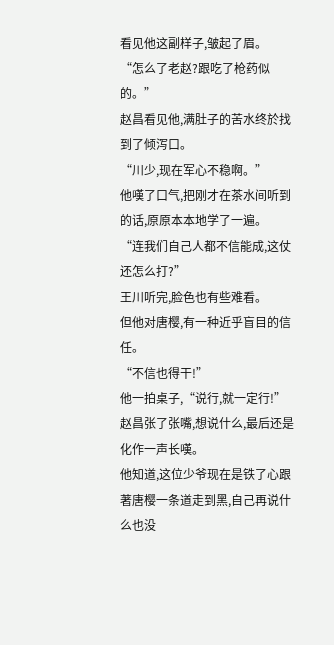看见他这副样子,皱起了眉。
“怎么了老赵?跟吃了枪药似的。”
赵昌看见他,满肚子的苦水终於找到了倾泻口。
“川少,现在军心不稳啊。”
他嘆了口气,把刚才在茶水间听到的话,原原本本地学了一遍。
“连我们自己人都不信能成,这仗还怎么打?”
王川听完,脸色也有些难看。
但他对唐樱,有一种近乎盲目的信任。
“不信也得干!”
他一拍桌子,“说行,就一定行!”
赵昌张了张嘴,想说什么,最后还是化作一声长嘆。
他知道,这位少爷现在是铁了心跟著唐樱一条道走到黑,自己再说什么也没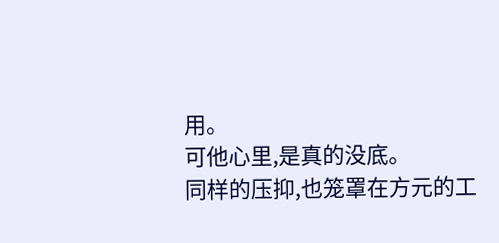用。
可他心里,是真的没底。
同样的压抑,也笼罩在方元的工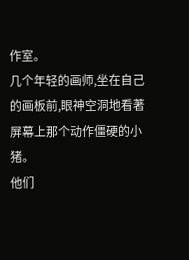作室。
几个年轻的画师,坐在自己的画板前,眼神空洞地看著屏幕上那个动作僵硬的小猪。
他们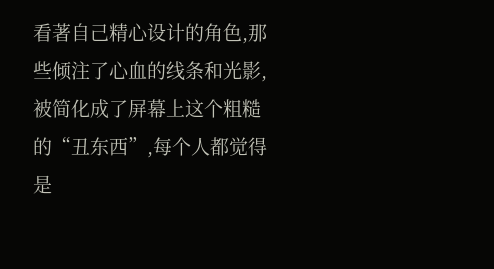看著自己精心设计的角色,那些倾注了心血的线条和光影,被简化成了屏幕上这个粗糙的“丑东西”,每个人都觉得是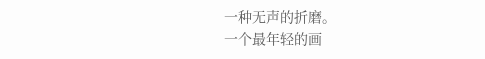一种无声的折磨。
一个最年轻的画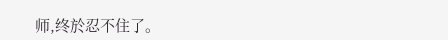师,终於忍不住了。